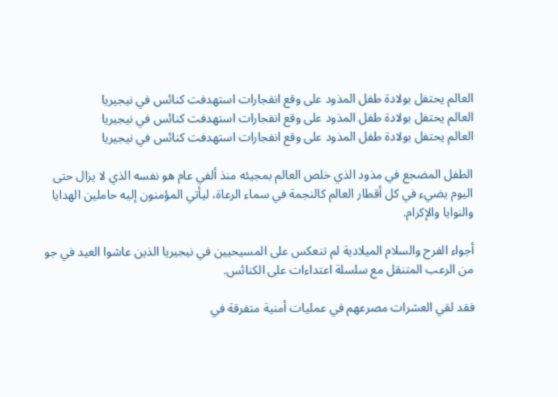العالم يحتفل بولادة طفل المذود على وقع انفجارات استهدفت كنائس في نيجيريا
العالم يحتفل بولادة طفل المذود على وقع انفجارات استهدفت كنائس في نيجيريا
العالم يحتفل بولادة طفل المذود على وقع انفجارات استهدفت كنائس في نيجيريا

الطفل المضجع في مذود الذي خلص العالم بمجيئه منذ ألفي عام هو نفسه الذي لا يزال حتى اليوم يضيء في كل أقطار العالم كالنجمة في سماء الرعاة، ليأتي المؤمنون إليه حاملين الهدايا والنوايا والإكرام.

أجواء الفرح والسلام الميلادية لم تنعكس على المسيحيين في نيجيريا الذين عاشوا العيد في جو من الرعب المتنقل مع سلسلة اعتداءات على الكنائس.

فقد لقي العشرات مصرعهم في عمليات أمنية متفرقة في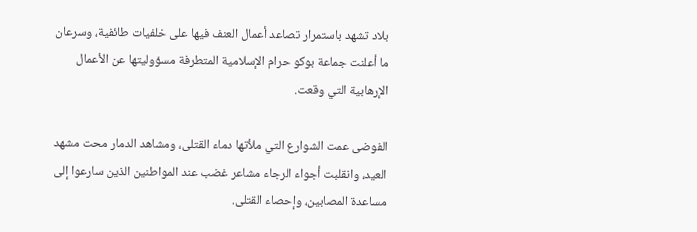بلاد تشهد باستمرار تصاعد أعمال العنف فيها على خلفيات طائفية، وسرعان ما أعلنت جماعة بوكو حرام الإسلامية المتطرفة مسؤوليتها عن الأعمال الإرهابية التي وقعت.

الفوضى عمت الشوارع التي ملأتها دماء القتلى، ومشاهد الدمار محت مشهد العيد، وانقلبت أجواء الرجاء مشاعر غضب عند المواطنين الذين سارعوا إلى مساعدة المصابين، وإحصاء القتلى.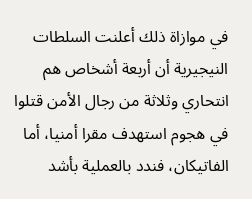في موازاة ذلك أعلنت السلطات النيجيرية أن أربعة أشخاص هم انتحاري وثلاثة من رجال الأمن قتلوا في هجوم استهدف مقرا أمنيا، أما الفاتيكان، فندد بالعملية بأشد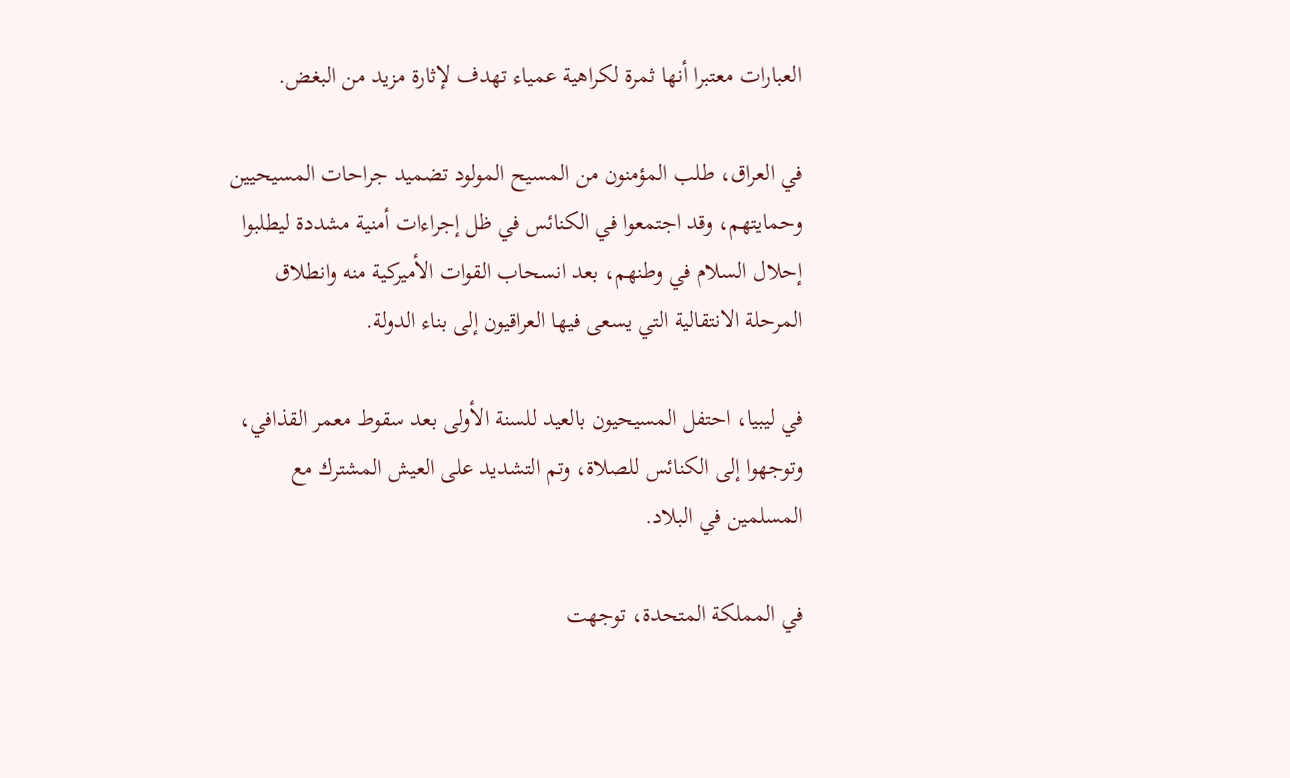العبارات معتبرا أنها ثمرة لكراهية عمياء تهدف لإثارة مزيد من البغض.

في العراق، طلب المؤمنون من المسيح المولود تضميد جراحات المسيحيين وحمايتهم، وقد اجتمعوا في الكنائس في ظل إجراءات أمنية مشددة ليطلبوا إحلال السلام في وطنهم، بعد انسحاب القوات الأميركية منه وانطلاق المرحلة الانتقالية التي يسعى فيها العراقيون إلى بناء الدولة.

في ليبيا، احتفل المسيحيون بالعيد للسنة الأولى بعد سقوط معمر القذافي، وتوجهوا إلى الكنائس للصلاة، وتم التشديد على العيش المشترك مع المسلمين في البلاد.

في المملكة المتحدة، توجهت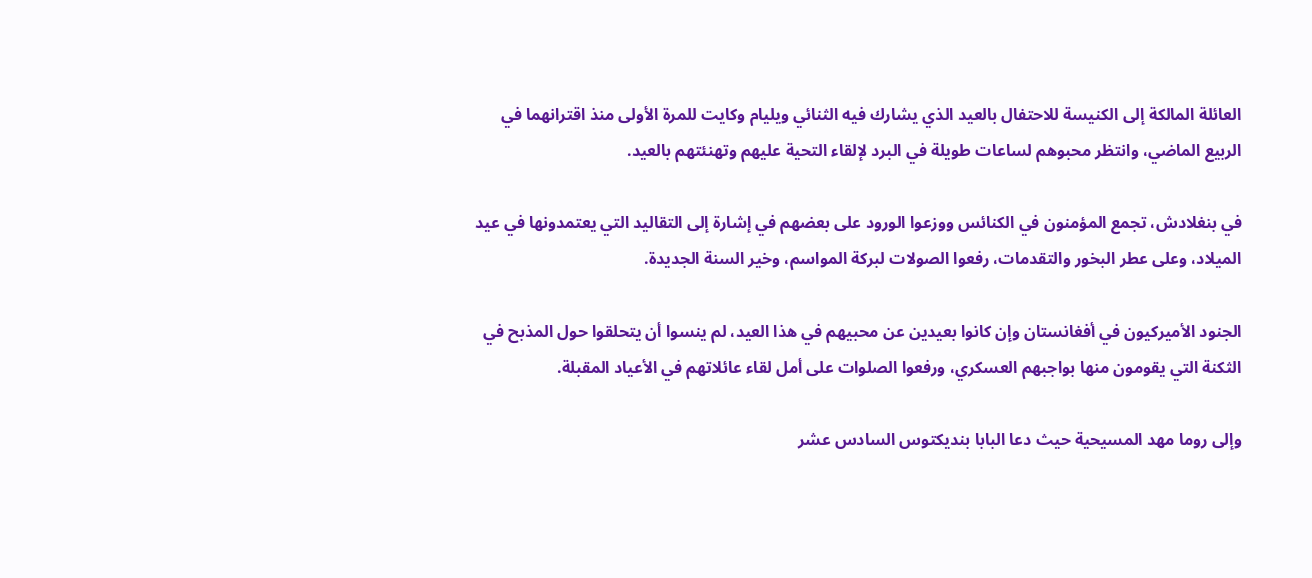العائلة المالكة إلى الكنيسة للاحتفال بالعيد الذي يشارك فيه الثنائي ويليام وكايت للمرة الأولى منذ اقترانهما في الربيع الماضي، وانتظر محبوهم لساعات طويلة في البرد لإلقاء التحية عليهم وتهنئتهم بالعيد.

في بنغلادش، تجمع المؤمنون في الكنائس ووزعوا الورود على بعضهم في إشارة إلى التقاليد التي يعتمدونها في عيد الميلاد، وعلى عطر البخور والتقدمات، رفعوا الصولات لبركة المواسم، وخير السنة الجديدة.

الجنود الأميركيون في أفغانستان وإن كانوا بعيدين عن محبيهم في هذا العيد، لم ينسوا أن يتحلقوا حول المذبح في الثكنة التي يقومون منها بواجبهم العسكري، ورفعوا الصلوات على أمل لقاء عائلاتهم في الأعياد المقبلة.

وإلى روما مهد المسيحية حيث دعا البابا بنديكتوس السادس عشر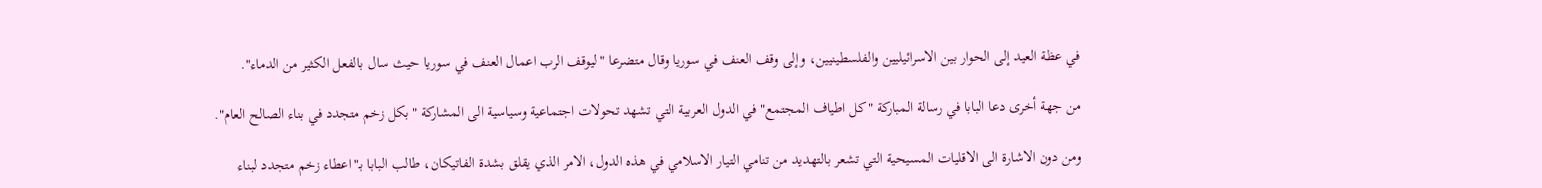في عظة العيد إلى الحوار بين الاسرائيليين والفلسطينيين، وإلى وقف العنف في سوريا وقال متضرعا "ليوقف الرب اعمال العنف في سوريا حيث سال بالفعل الكثير من الدماء".

من جهة أخرى دعا البابا في رسالة المباركة "كل اطياف المجتمع" في الدول العربية التي تشهد تحولات اجتماعية وسياسية الى المشاركة "بكل زخم متجدد في بناء الصالح العام".

ومن دون الاشارة الى الاقليات المسيحية التي تشعر بالتهديد من تنامي التيار الاسلامي في هذه الدول، الامر الذي يقلق بشدة الفاتيكان، طالب البابا بـ"اعطاء زخم متجدد لبناء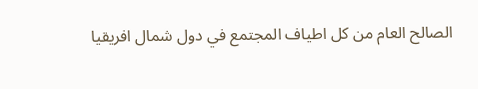الصالح العام من كل اطياف المجتمع في دول شمال افريقيا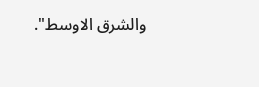والشرق الاوسط".